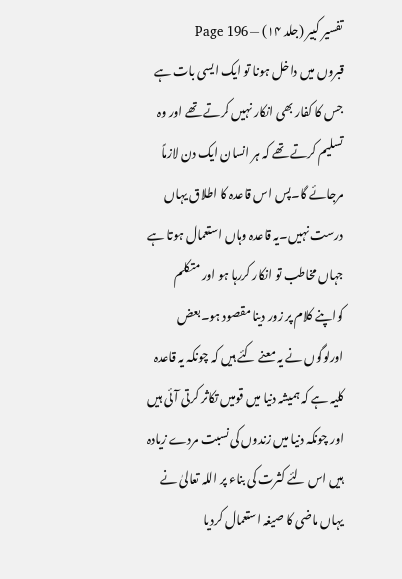تفسیر کبیر (جلد ۱۴) — Page 196
قبروں میں داخل ہونا تو ایک ایسی بات ہے جس کا کفار بھی انکار نہیں کرتے تھے اور وہ تسلیم کرتے تھے کہ ہر انسان ایک دن لازماً مرجائے گا۔پس اس قاعدہ کا اطلاق یہاں درست نہیں۔یہ قاعدہ وہاں استعمال ہوتا ہے جہاں مخاطب تو انکار کررہا ہو اور متکلم کواپنے کلام پر زور دینا مقصود ہو۔بعض اورلوگوں نے یہ معنے کئے ہیں کہ چونکہ یہ قاعدہ کلیہ ہے کہ ہمیشہ دنیا میں قومیں تکاثر کرتی آئی ہیں اور چونکہ دنیا میں زندوں کی نسبت مردے زیادہ ہیں اس لئے کثرت کی بناء پر اللہ تعالیٰ نے یہاں ماضی کا صیغہ استعمال کردیا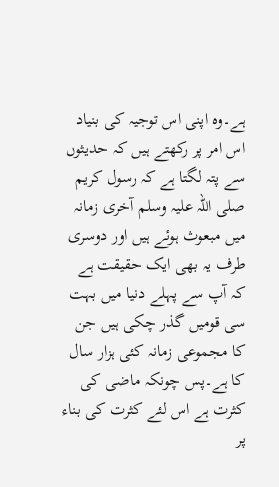ہے۔وہ اپنی اس توجیہ کی بنیاد اس امر پر رکھتے ہیں کہ حدیثوں سے پتہ لگتا ہے کہ رسول کریم صلی اللہ علیہ وسلم آخری زمانہ میں مبعوث ہوئے ہیں اور دوسری طرف یہ بھی ایک حقیقت ہے کہ آپ سے پہلے دنیا میں بہت سی قومیں گذر چکی ہیں جن کا مجموعی زمانہ کئی ہزار سال کا ہے۔پس چونکہ ماضی کی کثرت ہے اس لئے کثرت کی بناء پر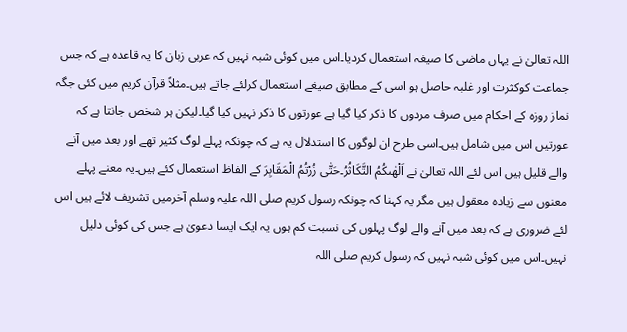اللہ تعالیٰ نے یہاں ماضی کا صیغہ استعمال کردیا۔اس میں کوئی شبہ نہیں کہ عربی زبان کا یہ قاعدہ ہے کہ جس جماعت کوکثرت اور غلبہ حاصل ہو اسی کے مطابق صیغے استعمال کرلئے جاتے ہیں۔مثلاً قرآن کریم میں کئی جگہ نماز روزہ کے احکام میں صرف مردوں کا ذکر کیا گیا ہے عورتوں کا ذکر نہیں کیا گیا۔لیکن ہر شخص جانتا ہے کہ عورتیں اس میں شامل ہیں۔اسی طرح ان لوگوں کا استدلال یہ ہے کہ چونکہ پہلے لوگ کثیر تھے اور بعد میں آنے والے قلیل ہیں اس لئے اللہ تعالیٰ نے اَلْهٰىكُمُ التَّكَاثُرُ۔حَتّٰى زُرْتُمُ الْمَقَابِرَ کے الفاظ استعمال کئے ہیں۔یہ معنے پہلے معنوں سے زیادہ معقول ہیں مگر یہ کہنا کہ چونکہ رسول کریم صلی اللہ علیہ وسلم آخرمیں تشریف لائے ہیں اس لئے ضروری ہے کہ بعد میں آنے والے لوگ پہلوں کی نسبت کم ہوں یہ ایک ایسا دعویٰ ہے جس کی کوئی دلیل نہیں۔اس میں کوئی شبہ نہیں کہ رسول کریم صلی اللہ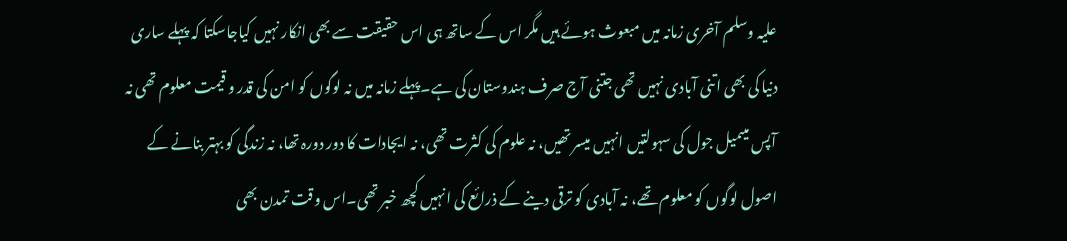علیہ وسلم آخری زمانہ میں مبعوث ہوئے ہیں مگر اس کے ساتھ ہی اس حقیقت سے بھی انکار نہیں کیاجاسکتا کہ پہلے ساری دنیا کی بھی اتنی آبادی نہیں تھی جتنی آج صرف ہندوستان کی ہے۔پہلے زمانہ میں نہ لوگوں کو امن کی قدر و قیمت معلوم تھی نہ آپس میںمیل جول کی سہولتیں انہیں میسر تھیں، نہ علوم کی کثرت تھی، نہ ایجادات کا دور دورہ تھا، نہ زندگی کو بہتر بنانے کے اصول لوگوں کو معلوم تھے، نہ آبادی کو ترقی دینے کے ذرائع کی انہیں کچھ خبر تھی۔اس وقت تمدن بھی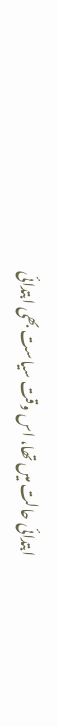ابتدائی حالت میں تھا، اس وقت سیاست بھی ابتدائی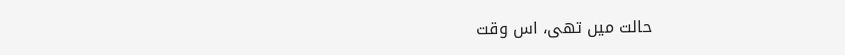حالت میں تھی، اس وقت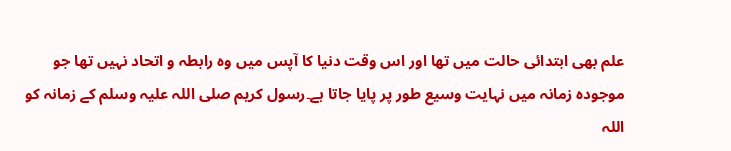علم بھی ابتدائی حالت میں تھا اور اس وقت دنیا کا آپس میں وہ رابطہ و اتحاد نہیں تھا جو موجودہ زمانہ میں نہایت وسیع طور پر پایا جاتا ہے۔رسول کریم صلی اللہ علیہ وسلم کے زمانہ کو اللہ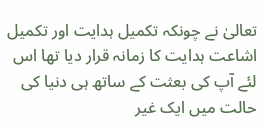تعالیٰ نے چونکہ تکمیل ہدایت اور تکمیل اشاعت ہدایت کا زمانہ قرار دیا تھا اس لئے آپ کی بعثت کے ساتھ ہی دنیا کی حالت میں ایک غیر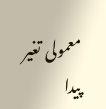معمولی تغیر پیدا